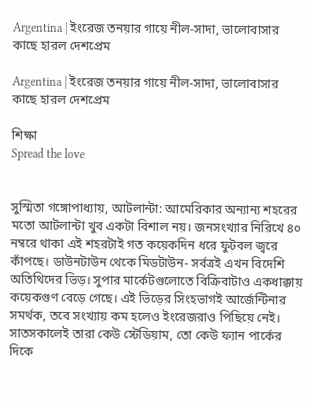Argentina | ইংরেজ তনয়ার গায়ে নীল-সাদা, ভালোবাসার কাছে হারল দেশপ্রেম

Argentina | ইংরেজ তনয়ার গায়ে নীল-সাদা, ভালোবাসার কাছে হারল দেশপ্রেম

শিক্ষা
Spread the love


সুস্মিতা গঙ্গোপাধ্যায়, আটলান্টা: আমেরিকার অন্যান্য শহরের মতো আটলান্টা খুব একটা বিশাল নয়। জনসংখ্যার নিরিখে ৪০ নম্বরে থাকা এই শহরটাই গত কয়েকদিন ধরে ফুটবল জ্বরে কাঁপছে। ডাউনটাউন থেকে মিডটাউন- সর্বত্রই এখন বিদেশি অতিথিদের ভিড়। সুপার মার্কেটগুলোতে বিক্রিবাটাও একধাক্কায় কয়েকগুণ বেড়ে গেছে। এই ভিড়ের সিংহভাগই আর্জেন্টিনার সমর্থক, তবে সংখ্যায় কম হলেও ইংরেজরাও পিছিয়ে নেই। সাতসকালেই তারা কেউ স্টেডিয়াম, তো কেউ ফ্যান পার্কের দিকে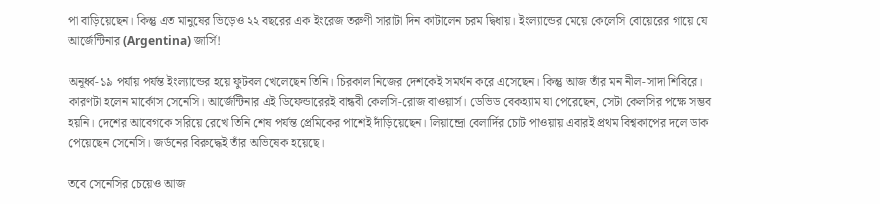পা বাড়িয়েছেন। কিন্তু এত মানুষের ভিড়েও ২২ বছরের এক ইংরেজ তরুণী সারাটা দিন কাটালেন চরম দ্বিধায়। ইংল্যান্ডের মেয়ে কেলেসি বোয়েরের গায়ে যে আর্জেন্টিনার (Argentina) জার্সি!

অনূর্ধ্ব-১৯ পর্যায় পর্যন্ত ইংল্যান্ডের হয়ে ফুটবল খেলেছেন তিনি। চিরকাল নিজের দেশকেই সমর্থন করে এসেছেন। কিন্তু আজ তাঁর মন নীল-সাদা শিবিরে। কারণটা হলেন মার্কোস সেনেসি। আর্জেন্টিনার এই ডিফেন্ডারেরই বান্ধবী কেলসি-রোজ বাওয়ার্স। ডেভিড বেকহ্যাম যা পেরেছেন, সেটা কেলসির পক্ষে সম্ভব হয়নি। দেশের আবেগকে সরিয়ে রেখে তিনি শেষ পর্যন্ত প্রেমিকের পাশেই দাঁড়িয়েছেন। লিয়ান্দ্রো বেলার্দির চোট পাওয়ায় এবারই প্রথম বিশ্বকাপের দলে ডাক পেয়েছেন সেনেসি। জর্ডনের বিরুদ্ধেই তাঁর অভিষেক হয়েছে।

তবে সেনেসির চেয়েও আজ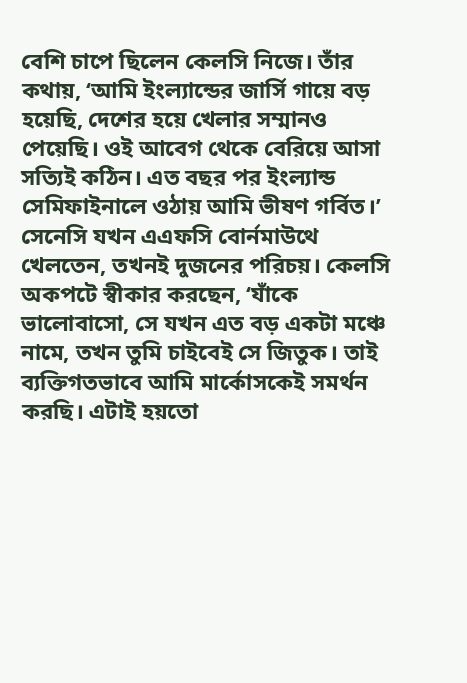বেশি চাপে ছিলেন কেলসি নিজে। তাঁর কথায়, ‘আমি ইংল্যান্ডের জার্সি গায়ে বড় হয়েছি, দেশের হয়ে খেলার সম্মানও পেয়েছি। ওই আবেগ থেকে বেরিয়ে আসা সত্যিই কঠিন। এত বছর পর ইংল্যান্ড সেমিফাইনালে ওঠায় আমি ভীষণ গর্বিত।’ সেনেসি যখন এএফসি বোর্নমাউথে খেলতেন, তখনই দুজনের পরিচয়। কেলসি অকপটে স্বীকার করছেন, ‘যাঁকে ভালোবাসো, সে যখন এত বড় একটা মঞ্চে নামে, তখন তুমি চাইবেই সে জিতুক। তাই ব্যক্তিগতভাবে আমি মার্কোসকেই সমর্থন করছি। এটাই হয়তো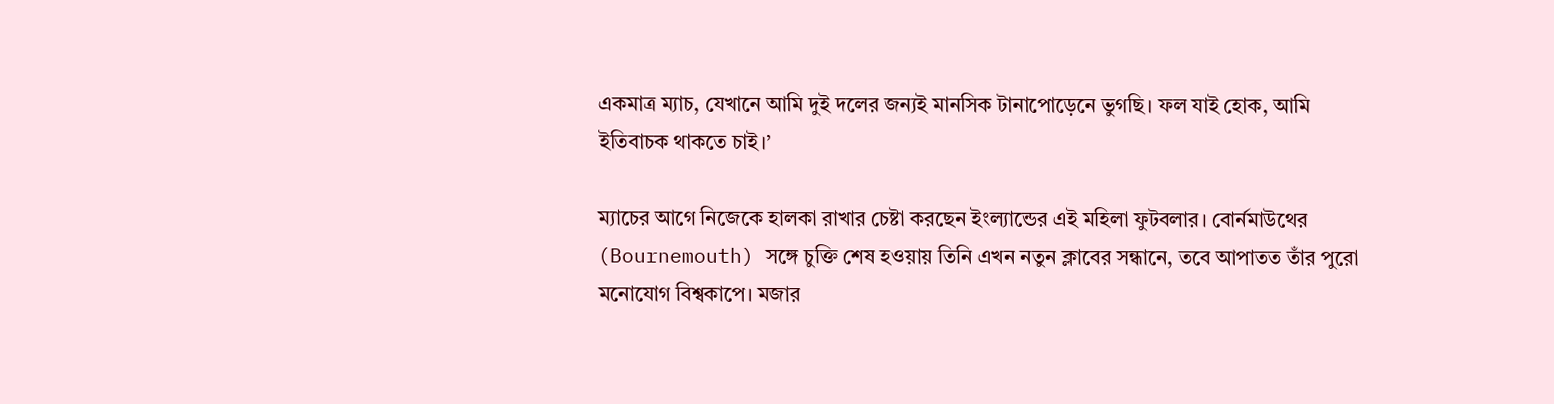একমাত্র ম্যাচ, যেখানে আমি দুই দলের জন্যই মানসিক টানাপোড়েনে ভুগছি। ফল যাই হোক, আমি ইতিবাচক থাকতে চাই।’

ম্যাচের আগে নিজেকে হালকা রাখার চেষ্টা করছেন ইংল্যান্ডের এই মহিলা ফুটবলার। বোর্নমাউথের (Bournemouth) সঙ্গে চুক্তি শেষ হওয়ায় তিনি এখন নতুন ক্লাবের সন্ধানে, তবে আপাতত তাঁর পুরো মনোযোগ বিশ্বকাপে। মজার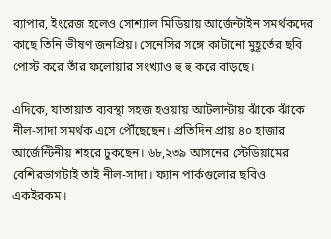ব্যাপার, ইংরেজ হলেও সোশ্যাল মিডিয়ায় আর্জেন্টাইন সমর্থকদের কাছে তিনি ভীষণ জনপ্রিয়। সেনেসির সঙ্গে কাটানো মুহূর্তের ছবি পোস্ট করে তাঁর ফলোয়ার সংখ্যাও হু হু করে বাড়ছে।

এদিকে, যাতায়াত ব্যবস্থা সহজ হওয়ায় আটলান্টায় ঝাঁকে ঝাঁকে নীল-সাদা সমর্থক এসে পৌঁছেছেন। প্রতিদিন প্রায় ৪০ হাজার আর্জেন্টিনীয় শহরে ঢুকছেন। ৬৮,২৩৯ আসনের স্টেডিয়ামের বেশিরভাগটাই তাই নীল-সাদা। ফ্যান পার্কগুলোর ছবিও একইরকম।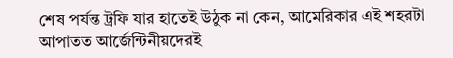শেষ পর্যন্ত ট্রফি যার হাতেই উঠুক না কেন, আমেরিকার এই শহরটা আপাতত আর্জেন্টিনীয়দেরই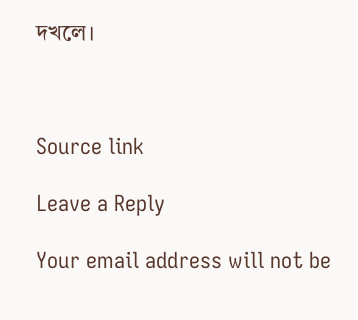দখলে।



Source link

Leave a Reply

Your email address will not be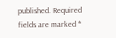published. Required fields are marked *